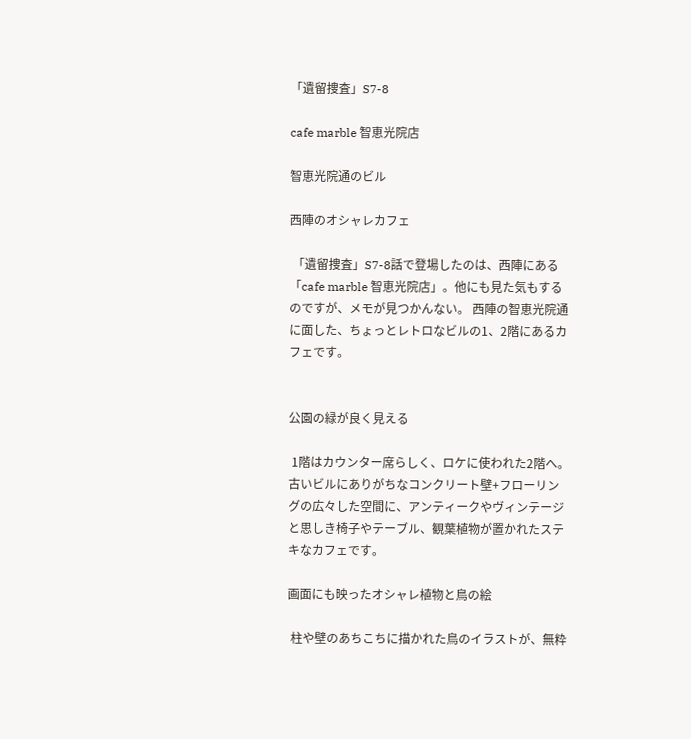「遺留捜査」S7-8

cafe marble 智恵光院店

智恵光院通のビル

西陣のオシャレカフェ

 「遺留捜査」S7-8話で登場したのは、西陣にある「cafe marble 智恵光院店」。他にも見た気もするのですが、メモが見つかんない。 西陣の智恵光院通に面した、ちょっとレトロなビルの1、2階にあるカフェです。


公園の緑が良く見える

 1階はカウンター席らしく、ロケに使われた2階へ。古いビルにありがちなコンクリート壁+フローリングの広々した空間に、アンティークやヴィンテージと思しき椅子やテーブル、観葉植物が置かれたステキなカフェです。

画面にも映ったオシャレ植物と鳥の絵

 柱や壁のあちこちに描かれた鳥のイラストが、無粋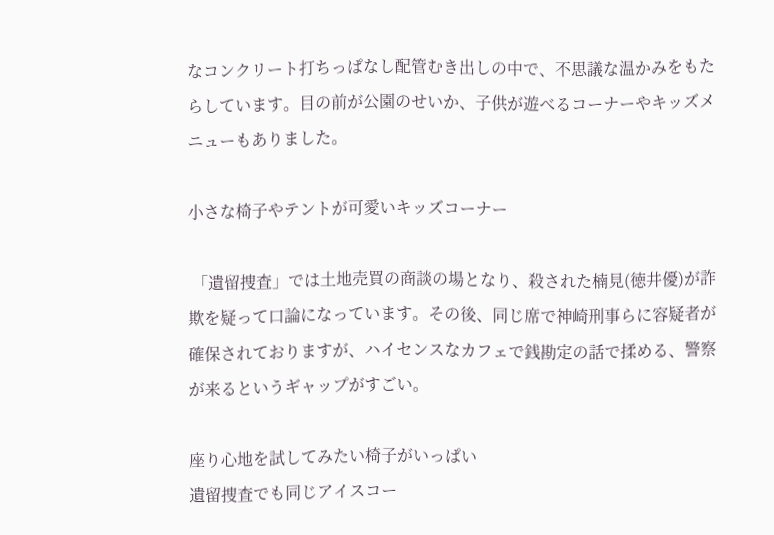なコンクリート打ちっぱなし配管むき出しの中で、不思議な温かみをもたらしています。目の前が公園のせいか、子供が遊べるコーナーやキッズメニューもありました。

小さな椅子やテントが可愛いキッズコーナー

 「遺留捜査」では土地売買の商談の場となり、殺された楠見(徳井優)が詐欺を疑って口論になっています。その後、同じ席で神崎刑事らに容疑者が確保されておりますが、ハイセンスなカフェで銭勘定の話で揉める、警察が来るというギャップがすごい。

座り心地を試してみたい椅子がいっぱい
遺留捜査でも同じアイスコー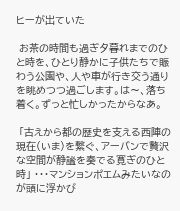ヒーが出ていた

 お茶の時間も過ぎ夕暮れまでのひと時を、ひとり静かに子供たちで賑わう公園や、人や車が行き交う通りを眺めつつ過ごします。は〜、落ち着く。ずっと忙しかったからなあ。

 「古えから都の歴史を支える西陣の現在(いま)を繋ぐ、アーバンで贅沢な空間が静謐を奏でる寛ぎのひと時」 ・・・マンションポエムみたいなのが頭に浮かび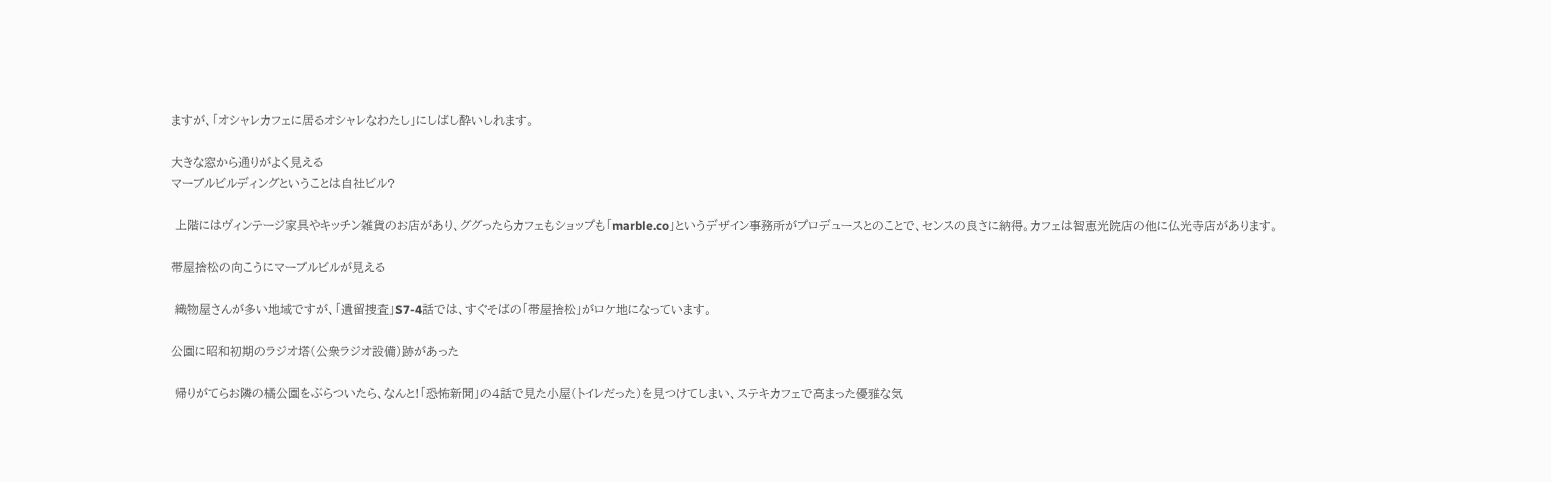ますが、「オシャレカフェに居るオシャレなわたし」にしばし酔いしれます。

大きな窓から通りがよく見える
マーブルビルディングということは自社ビル?

 上階にはヴィンテージ家具やキッチン雑貨のお店があり、ググったらカフェもショップも「marble.co」というデザイン事務所がプロデュースとのことで、センスの良さに納得。カフェは智恵光院店の他に仏光寺店があります。

帯屋捨松の向こうにマーブルビルが見える

 織物屋さんが多い地域ですが、「遺留捜査」S7-4話では、すぐそばの「帯屋捨松」がロケ地になっています。

公園に昭和初期のラジオ塔(公衆ラジオ設備)跡があった

 帰りがてらお隣の橘公園をぶらついたら、なんと!「恐怖新聞」の4話で見た小屋(トイレだった)を見つけてしまい、ステキカフェで高まった優雅な気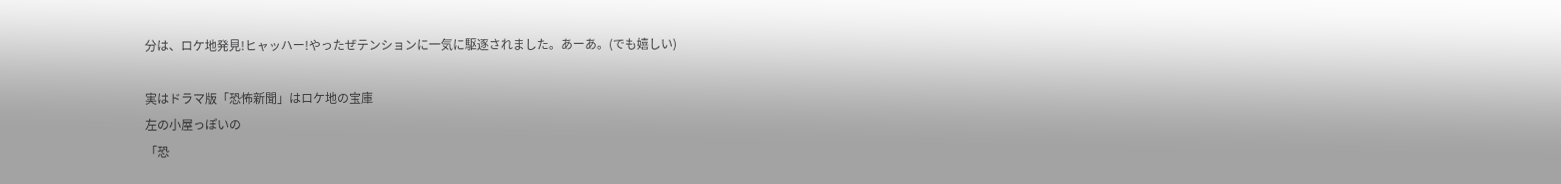分は、ロケ地発見!ヒャッハー!やったぜテンションに一気に駆逐されました。あーあ。(でも嬉しい)

実はドラマ版「恐怖新聞」はロケ地の宝庫
左の小屋っぽいの
「恐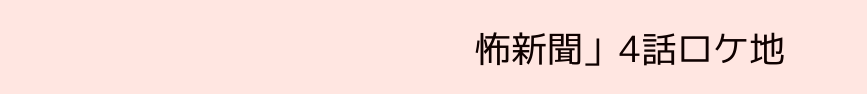怖新聞」4話ロケ地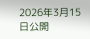2026年3月15日公開